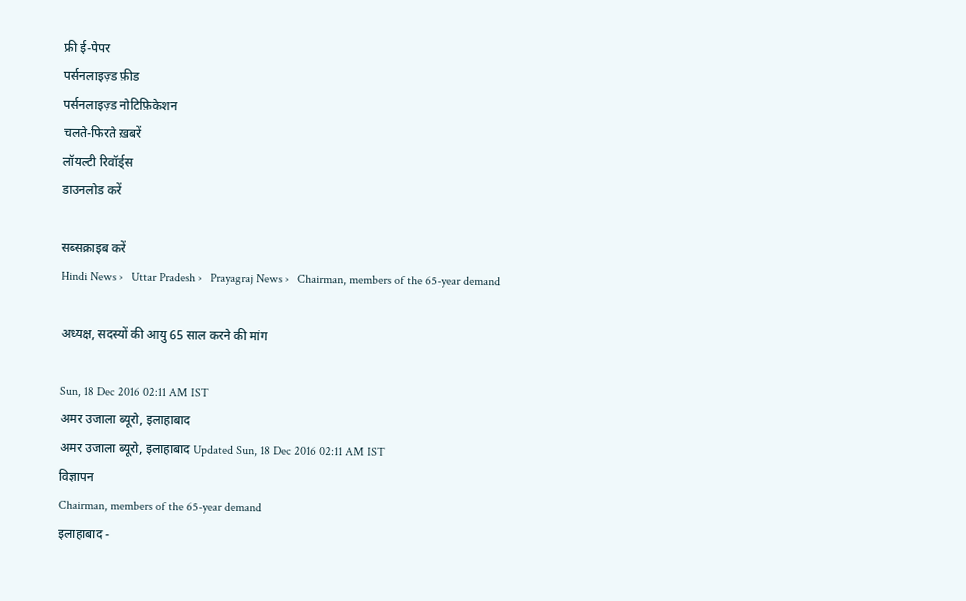फ्री ई-पेपर
पर्सनलाइज़्ड फ़ीड
पर्सनलाइज़्ड नोटिफ़िकेशन
चलते-फिरते ख़बरें
लॉयल्टी रिवॉर्ड्स
डाउनलोड करें

सब्सक्राइब करें
Hindi News ›   Uttar Pradesh ›   Prayagraj News ›   Chairman, members of the 65-year demand

अध्यक्ष, सदस्यों की आयु 65 साल करने की मांग

Sun, 18 Dec 2016 02:11 AM IST
अमर उजाला ब्यूरो, इलाहाबाद
अमर उजाला ब्यूरो, इलाहाबाद Updated Sun, 18 Dec 2016 02:11 AM IST
विज्ञापन
Chairman, members of the 65-year demand
इलाहाबाद -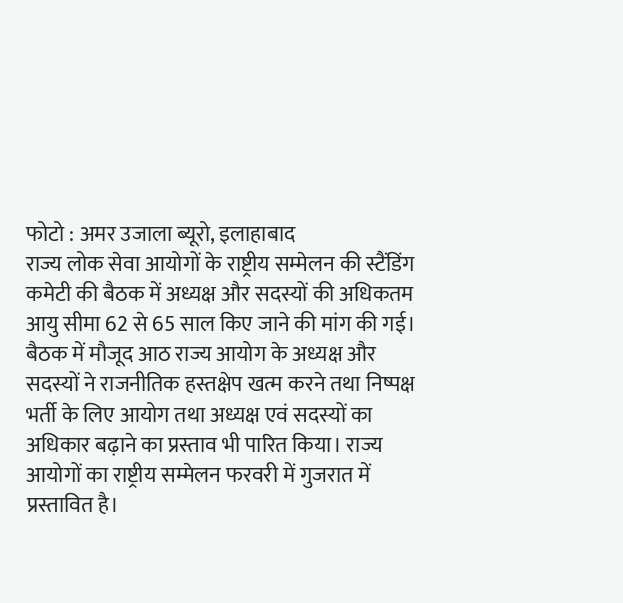फोटो : अमर उजाला ब्यूरो, इलाहाबाद
राज्य लोक सेवा आयोगों के राष्ट्रीय सम्मेलन की स्टैंडिंग कमेटी की बैठक में अध्यक्ष और सदस्यों की अधिकतम आयु सीमा 62 से 65 साल किए जाने की मांग की गई। बैठक में मौजूद आठ राज्य आयोग के अध्यक्ष और सदस्यों ने राजनीतिक हस्तक्षेप खत्म करने तथा निष्पक्ष भर्ती के लिए आयोग तथा अध्यक्ष एवं सदस्यों का अधिकार बढ़ाने का प्रस्ताव भी पारित किया। राज्य आयोगों का राष्ट्रीय सम्मेलन फरवरी में गुजरात में प्रस्तावित है।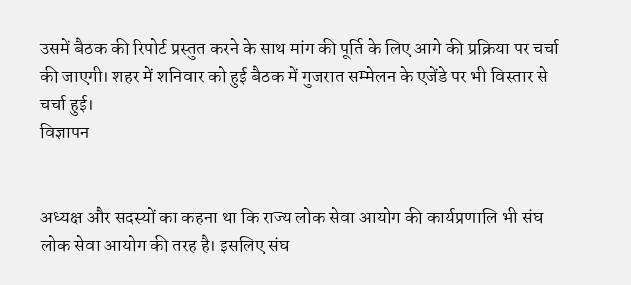उसमें बैठक की रिपोर्ट प्रस्तुत करने के साथ मांग की पूर्ति के लिए आगे की प्रक्रिया पर चर्चा की जाएगी। शहर में शनिवार को हुई बैठक में गुजरात सम्मेलन के एजेंडे पर भी विस्तार से चर्चा हुई।
विज्ञापन


अध्यक्ष और सदस्यों का कहना था कि राज्य लोक सेवा आयोग की कार्यप्रणालि भी संघ लोक सेवा आयोग की तरह है। इसलिए संघ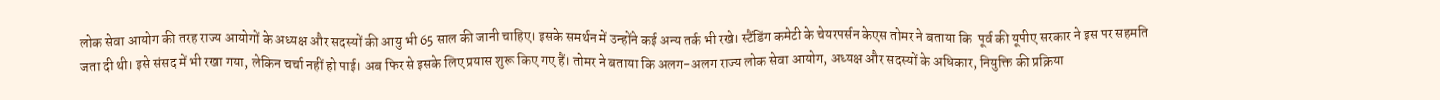लोक सेवा आयोग की तरह राज्य आयोगों के अध्यक्ष और सदस्यों की आयु भी 65 साल की जानी चाहिए। इसके समर्थन में उन्होंने कई अन्य तर्क भी रखे। स्टैंडिंग कमेटी के चेयरपर्सन केएस तोमर ने बताया कि  पूर्व की यूपीए सरकार ने इस पर सहमति जता दी थी। इसे संसद में भी रखा गया, लेकिन चर्चा नहीं हो पाई। अब फिर से इसके लिए प्रयास शुरू किए गए हैं। तोमर ने बताया कि अलग-अलग राज्य लोक सेवा आयोग, अध्यक्ष और सदस्यों के अधिकार, नियुक्ति की प्रक्रिया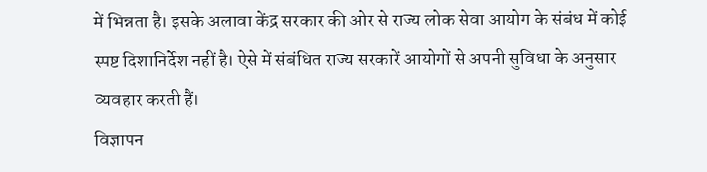में भिन्नता है। इसके अलावा केंद्र सरकार की ओर से राज्य लोक सेवा आयोग के संबंध में कोई स्पष्ट दिशानिर्देश नहीं है। ऐसे में संबंधित राज्य सरकारें आयोगों से अपनी सुविधा के अनुसार व्यवहार करती हैं।
विज्ञापन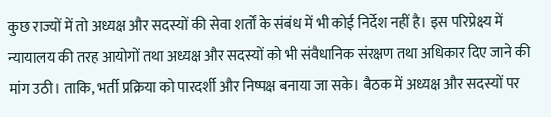कुछ राज्यों में तो अध्यक्ष और सदस्यों की सेवा शर्तों के संबंध में भी कोई निर्देश नहीं है। इस परिप्रेक्ष्य में न्यायालय की तरह आयोगों तथा अध्यक्ष और सदस्यों को भी संवैधानिक संरक्षण तथा अधिकार दिए जाने की मांग उठी। ताकि, भर्ती प्रक्रिया को पारदर्शी और निष्पक्ष बनाया जा सके। बैठक में अध्यक्ष और सदस्यों पर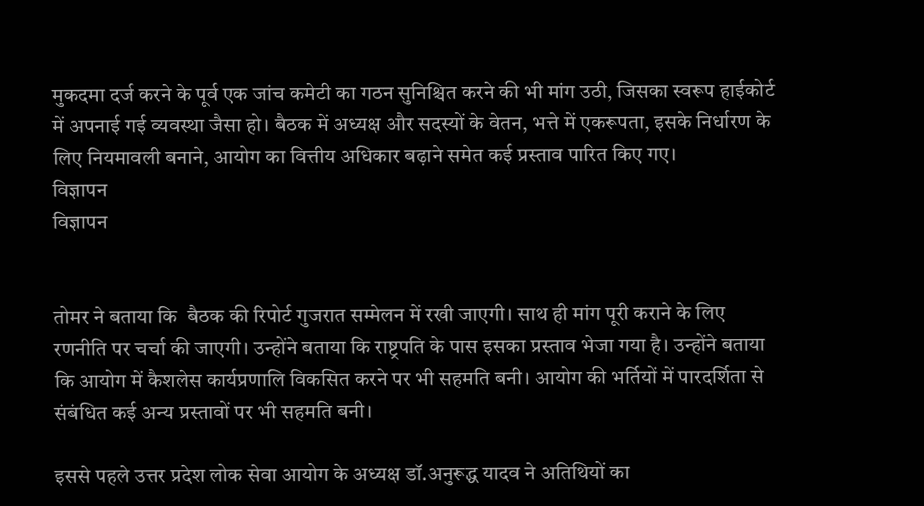मुकदमा दर्ज करने के पूर्व एक जांच कमेटी का गठन सुनिश्चित करने की भी मांग उठी, जिसका स्वरूप हाईकोर्ट में अपनाई गई व्यवस्था जैसा हो। बैठक में अध्यक्ष और सदस्यों के वेतन, भत्ते में एकरूपता, इसके निर्धारण के लिए नियमावली बनाने, आयोग का वित्तीय अधिकार बढ़ाने समेत कई प्रस्ताव पारित किए गए।
विज्ञापन
विज्ञापन


तोमर ने बताया कि  बैठक की रिपोर्ट गुजरात सम्मेलन में रखी जाएगी। साथ ही मांग पूरी कराने के लिए रणनीति पर चर्चा की जाएगी। उन्होंने बताया कि राष्ट्रपति के पास इसका प्रस्ताव भेजा गया है। उन्होंने बताया कि आयोग में कैशलेस कार्यप्रणालि विकसित करने पर भी सहमति बनी। आयोग की भर्तियों में पारदर्शिता से संबंधित कई अन्य प्रस्तावों पर भी सहमति बनी।

इससे पहले उत्तर प्रदेश लोक सेवा आयोग के अध्यक्ष डॉ.अनुरूद्ध यादव ने अतिथियों का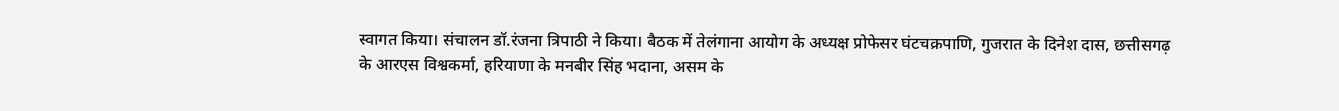स्वागत किया। संचालन डॉ.रंजना त्रिपाठी ने किया। बैठक में तेलंगाना आयोग के अध्यक्ष प्रोफेसर घंटचक्रपाणि, गुजरात के दिनेश दास, छत्तीसगढ़ के आरएस विश्वकर्मा, हरियाणा के मनबीर सिंह भदाना, असम के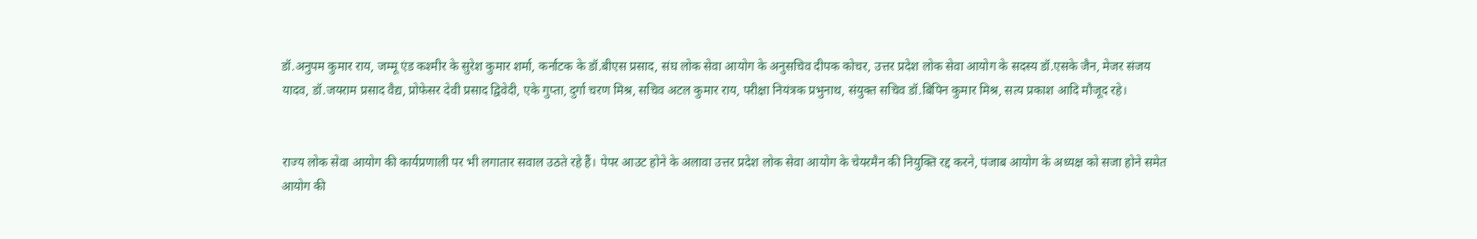डॉ.अनुपम कुमार राय, जम्मू एंड कश्मीर के सुरेश कुमार शर्मा, कर्नाटक के डॉ.बीएस प्रसाद, संघ लोक सेवा आयोग के अनुसचिव दीपक कोचर, उत्तर प्रदेश लोक सेवा आयोग के सदस्य डॉ.एसके जैन, मेजर संजय यादव, डॉ.जयराम प्रसाद वैद्य, प्रोफेसर देवी प्रसाद द्विवेदी, एके गुप्ता, दुर्गा चरण मिश्र, सचिव अटल कुमार राय, परीक्षा नियंत्रक प्रभुनाथ, संयुक्त सचिव डॉ.बिपिन कुमार मिश्र, सत्य प्रकाश आदि मौजूद रहे।


राज्य लोक सेवा आयोग की कार्यप्रणाली पर भी लगातार सवाल उठते रहे हैं। पेपर आउट होने के अलावा उत्तर प्रदेश लोक सेवा आयोग के चेयरमैन की नियुक्ति रद्द करने, पंजाब आयोग के अध्यक्ष को सजा होने समेत आयोग की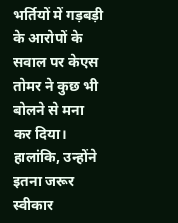भर्तियों में गड़बड़ी के आरोपों के सवाल पर केएस तोमर ने कुछ भी बोलने से मना कर दिया। हालांकि, उन्होंने इतना जरूर स्वीकार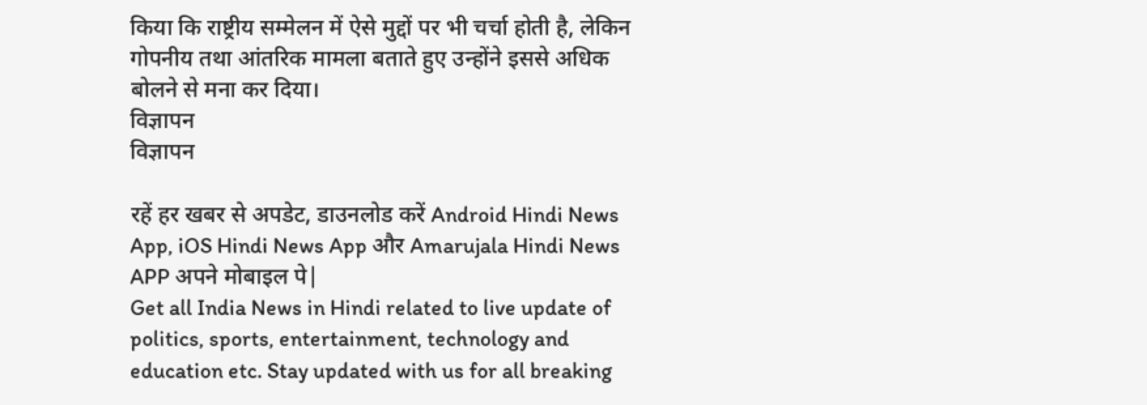किया कि राष्ट्रीय सम्मेलन में ऐसे मुद्दों पर भी चर्चा होती है, लेकिन गोपनीय तथा आंतरिक मामला बताते हुए उन्होंने इससे अधिक बोलने से मना कर दिया।
विज्ञापन
विज्ञापन

रहें हर खबर से अपडेट, डाउनलोड करें Android Hindi News App, iOS Hindi News App और Amarujala Hindi News APP अपने मोबाइल पे|
Get all India News in Hindi related to live update of politics, sports, entertainment, technology and education etc. Stay updated with us for all breaking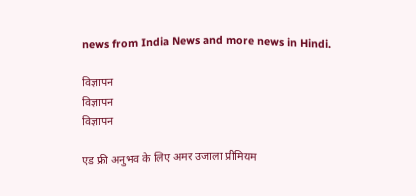news from India News and more news in Hindi.

विज्ञापन
विज्ञापन
विज्ञापन

एड फ्री अनुभव के लिए अमर उजाला प्रीमियम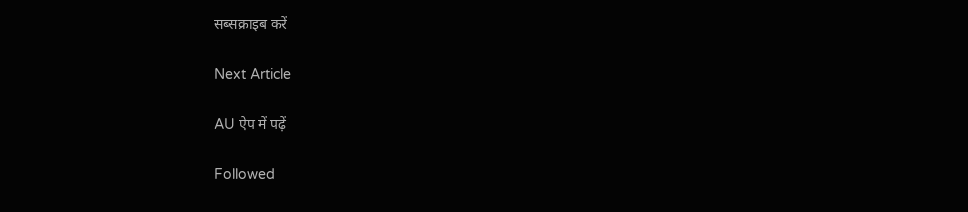सब्सक्राइब करें

Next Article

AU ऐप में पढ़ें

Followed